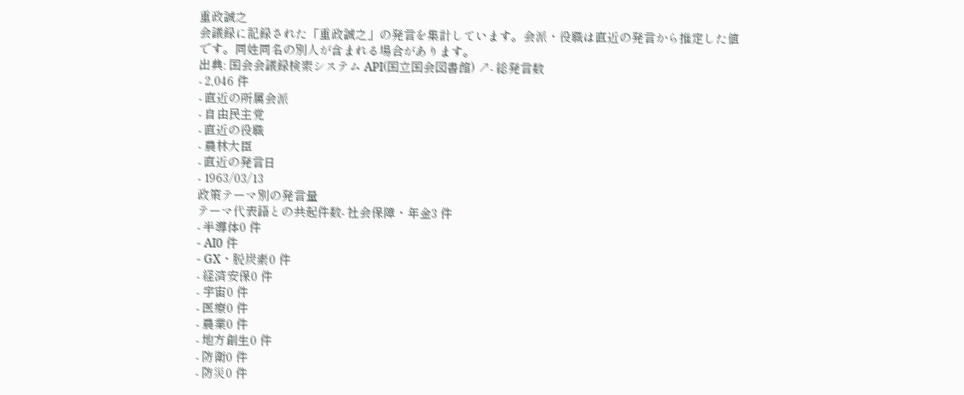重政誠之
会議録に記録された「重政誠之」の発言を集計しています。会派・役職は直近の発言から推定した値です。同姓同名の別人が含まれる場合があります。
出典: 国会会議録検索システム API(国立国会図書館) ↗- 総発言数
- 2,046 件
- 直近の所属会派
- 自由民主党
- 直近の役職
- 農林大臣
- 直近の発言日
- 1963/03/13
政策テーマ別の発言量
テーマ代表語との共起件数- 社会保障・年金3 件
- 半導体0 件
- AI0 件
- GX・脱炭素0 件
- 経済安保0 件
- 宇宙0 件
- 医療0 件
- 農業0 件
- 地方創生0 件
- 防衛0 件
- 防災0 件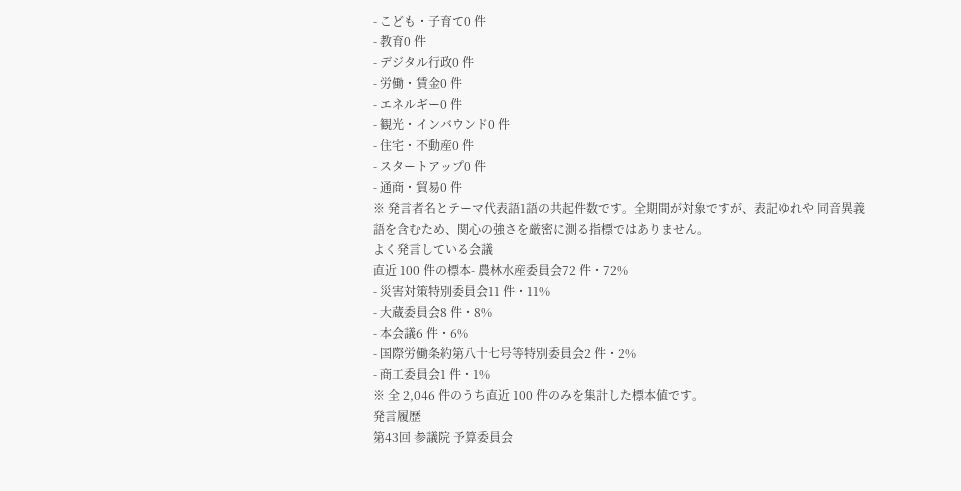- こども・子育て0 件
- 教育0 件
- デジタル行政0 件
- 労働・賃金0 件
- エネルギー0 件
- 観光・インバウンド0 件
- 住宅・不動産0 件
- スタートアップ0 件
- 通商・貿易0 件
※ 発言者名とテーマ代表語1語の共起件数です。全期間が対象ですが、表記ゆれや 同音異義語を含むため、関心の強さを厳密に測る指標ではありません。
よく発言している会議
直近 100 件の標本- 農林水産委員会72 件・72%
- 災害対策特別委員会11 件・11%
- 大蔵委員会8 件・8%
- 本会議6 件・6%
- 国際労働条約第八十七号等特別委員会2 件・2%
- 商工委員会1 件・1%
※ 全 2,046 件のうち直近 100 件のみを集計した標本値です。
発言履歴
第43回 参議院 予算委員会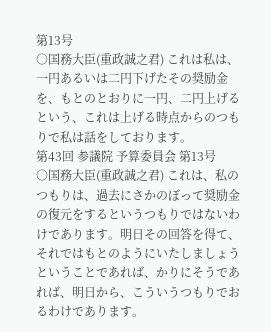第13号
○国務大臣(重政誠之君) これは私は、一円あるいは二円下げたその奨励金を、もとのとおりに一円、二円上げるという、これは上げる時点からのつもりで私は話をしております。
第43回 参議院 予算委員会 第13号
○国務大臣(重政誠之君) これは、私のつもりは、過去にさかのぼって奨励金の復元をするというつもりではないわけであります。明日その回答を得て、それではもとのようにいたしましょうということであれば、かりにそうであれば、明日から、こういうつもりでおるわけであります。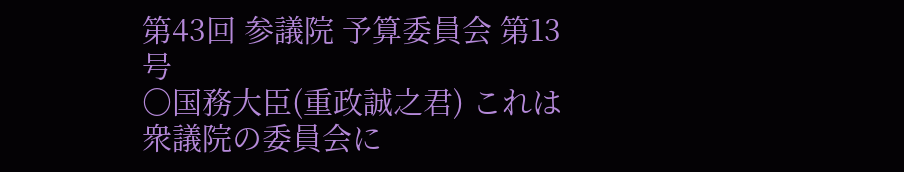第43回 参議院 予算委員会 第13号
○国務大臣(重政誠之君) これは衆議院の委員会に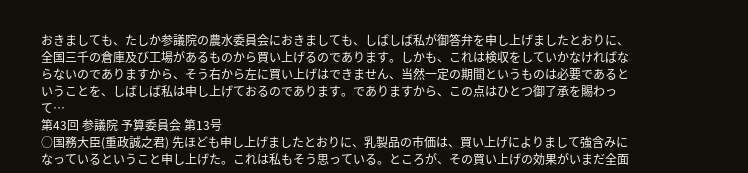おきましても、たしか参議院の農水委員会におきましても、しばしば私が御答弁を申し上げましたとおりに、全国三千の倉庫及び工場があるものから買い上げるのであります。しかも、これは検収をしていかなければならないのでありますから、そう右から左に買い上げはできません、当然一定の期間というものは必要であるということを、しばしば私は申し上げておるのであります。でありますから、この点はひとつ御了承を賜わって…
第43回 参議院 予算委員会 第13号
○国務大臣(重政誠之君) 先ほども申し上げましたとおりに、乳製品の市価は、買い上げによりまして強含みになっているということ申し上げた。これは私もそう思っている。ところが、その買い上げの効果がいまだ全面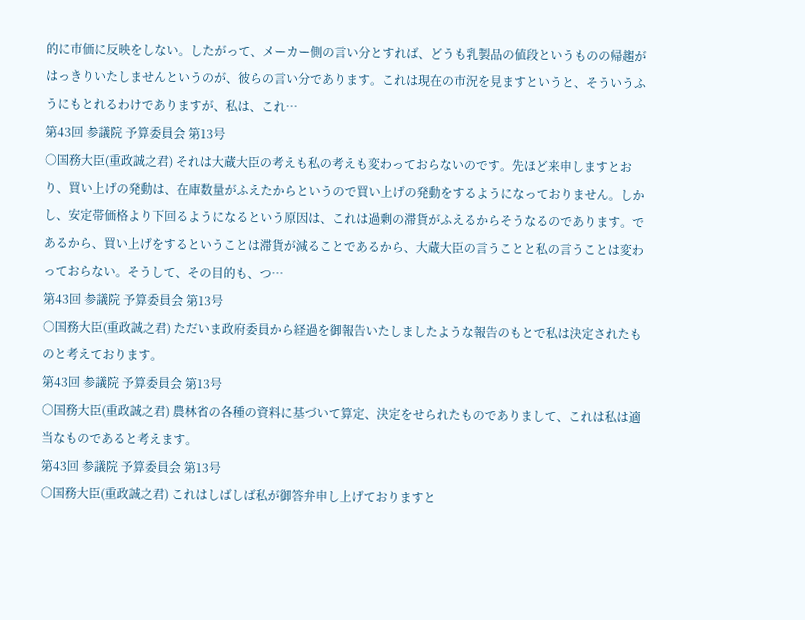的に市価に反映をしない。したがって、メーカー側の言い分とすれば、どうも乳製品の値段というものの帰趨がはっきりいたしませんというのが、彼らの言い分であります。これは現在の市況を見ますというと、そういうふうにもとれるわけでありますが、私は、これ…
第43回 参議院 予算委員会 第13号
○国務大臣(重政誠之君) それは大蔵大臣の考えも私の考えも変わっておらないのです。先ほど来申しますとおり、買い上げの発動は、在庫数量がふえたからというので買い上げの発動をするようになっておりません。しかし、安定帯価格より下回るようになるという原因は、これは過剰の滞貨がふえるからそうなるのであります。であるから、買い上げをするということは滞貨が減ることであるから、大蔵大臣の言うことと私の言うことは変わっておらない。そうして、その目的も、つ…
第43回 参議院 予算委員会 第13号
○国務大臣(重政誠之君) ただいま政府委員から経過を御報告いたしましたような報告のもとで私は決定されたものと考えております。
第43回 参議院 予算委員会 第13号
○国務大臣(重政誠之君) 農林省の各種の資料に基づいて算定、決定をせられたものでありまして、これは私は適当なものであると考えます。
第43回 参議院 予算委員会 第13号
○国務大臣(重政誠之君) これはしばしば私が御答弁申し上げておりますと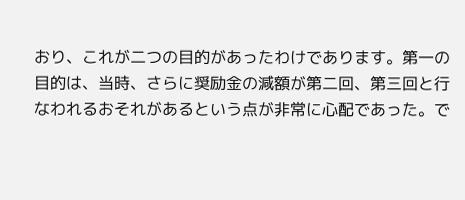おり、これが二つの目的があったわけであります。第一の目的は、当時、さらに奨励金の減額が第二回、第三回と行なわれるおそれがあるという点が非常に心配であった。で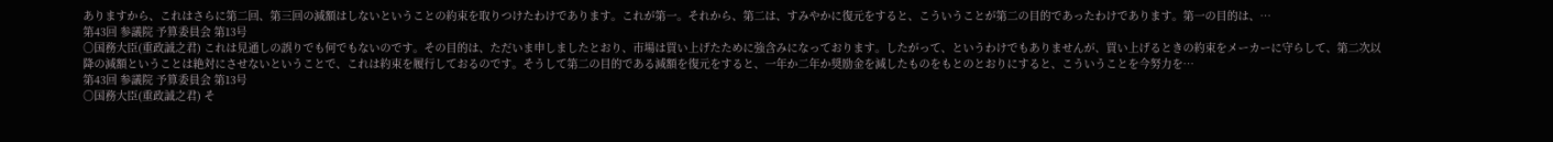ありますから、これはさらに第二回、第三回の減額はしないということの約束を取りつけたわけであります。これが第一。それから、第二は、すみやかに復元をすると、こういうことが第二の目的であったわけであります。第一の目的は、…
第43回 参議院 予算委員会 第13号
○国務大臣(重政誠之君) これは見通しの誤りでも何でもないのです。その目的は、ただいま申しましたとおり、市場は買い上げたために強含みになっております。したがって、というわけでもありませんが、買い上げるときの約束をメーカーに守らして、第二次以降の減額ということは絶対にさせないということで、これは約束を履行しておるのです。そうして第二の目的である減額を復元をすると、一年か二年か奨励金を減したものをもとのとおりにすると、こういうことを今努力を…
第43回 参議院 予算委員会 第13号
○国務大臣(重政誠之君) そ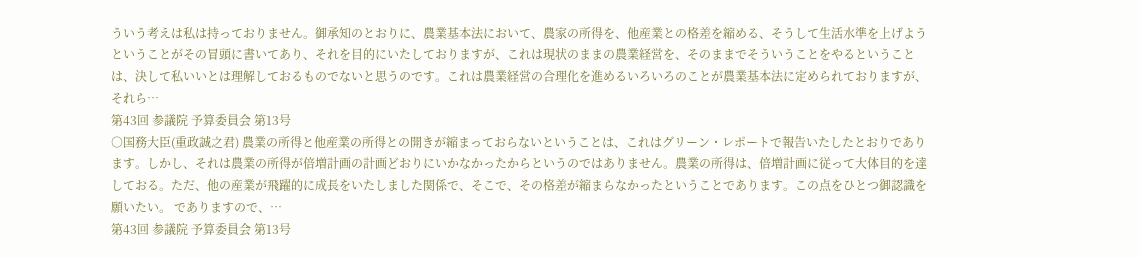ういう考えは私は持っておりません。御承知のとおりに、農業基本法において、農家の所得を、他産業との格差を縮める、そうして生活水準を上げようということがその冒頭に書いてあり、それを目的にいたしておりますが、これは現状のままの農業経営を、そのままでそういうことをやるということは、決して私いいとは理解しておるものでないと思うのです。これは農業経営の合理化を進めるいろいろのことが農業基本法に定められておりますが、それら…
第43回 参議院 予算委員会 第13号
○国務大臣(重政誠之君) 農業の所得と他産業の所得との開きが縮まっておらないということは、これはグリーン・レポートで報告いたしたとおりであります。しかし、それは農業の所得が倍増計画の計画どおりにいかなかったからというのではありません。農業の所得は、倍増計画に従って大体目的を達しておる。ただ、他の産業が飛躍的に成長をいたしました関係で、そこで、その格差が縮まらなかったということであります。この点をひとつ御認識を願いたい。 でありますので、…
第43回 参議院 予算委員会 第13号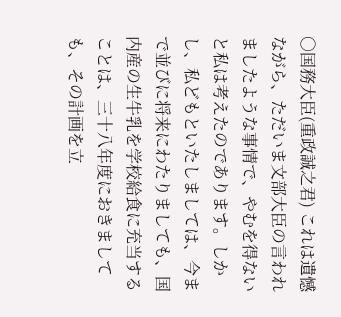○国務大臣(重政誠之君) これは遺憾ながら、ただいま文部大臣の言われましたような事情で、やむを得ないと私は考えたのであります。しかし、私どもといたしましては、今まで並びに将来にわたりましても、国内産の生牛乳を学校給食に充当することは、三十八年度におきましても、その計画を立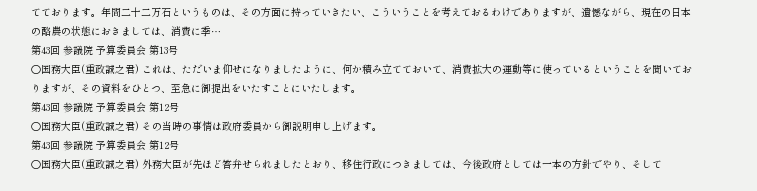てております。年間二十二万石というものは、その方面に持っていきたい、こういうことを考えておるわけでありますが、遺憾ながら、現在の日本の酪農の状態におきましては、消費に季…
第43回 参議院 予算委員会 第13号
○国務大臣(重政誠之君) これは、ただいま仰せになりましたように、何か積み立てておいて、消費拡大の運動等に使っているということを聞いておりますが、その資料をひとつ、至急に御提出をいたすことにいたします。
第43回 参議院 予算委員会 第12号
○国務大臣(重政誠之君) その当時の事情は政府委員から御説明申し上げます。
第43回 参議院 予算委員会 第12号
○国務大臣(重政誠之君) 外務大臣が先ほど答弁せられましたとおり、移住行政につきましては、今後政府としては一本の方針でやり、そして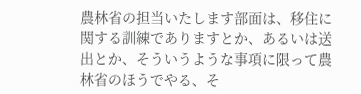農林省の担当いたします部面は、移住に関する訓練でありますとか、あるいは送出とか、そういうような事項に限って農林省のほうでやる、そ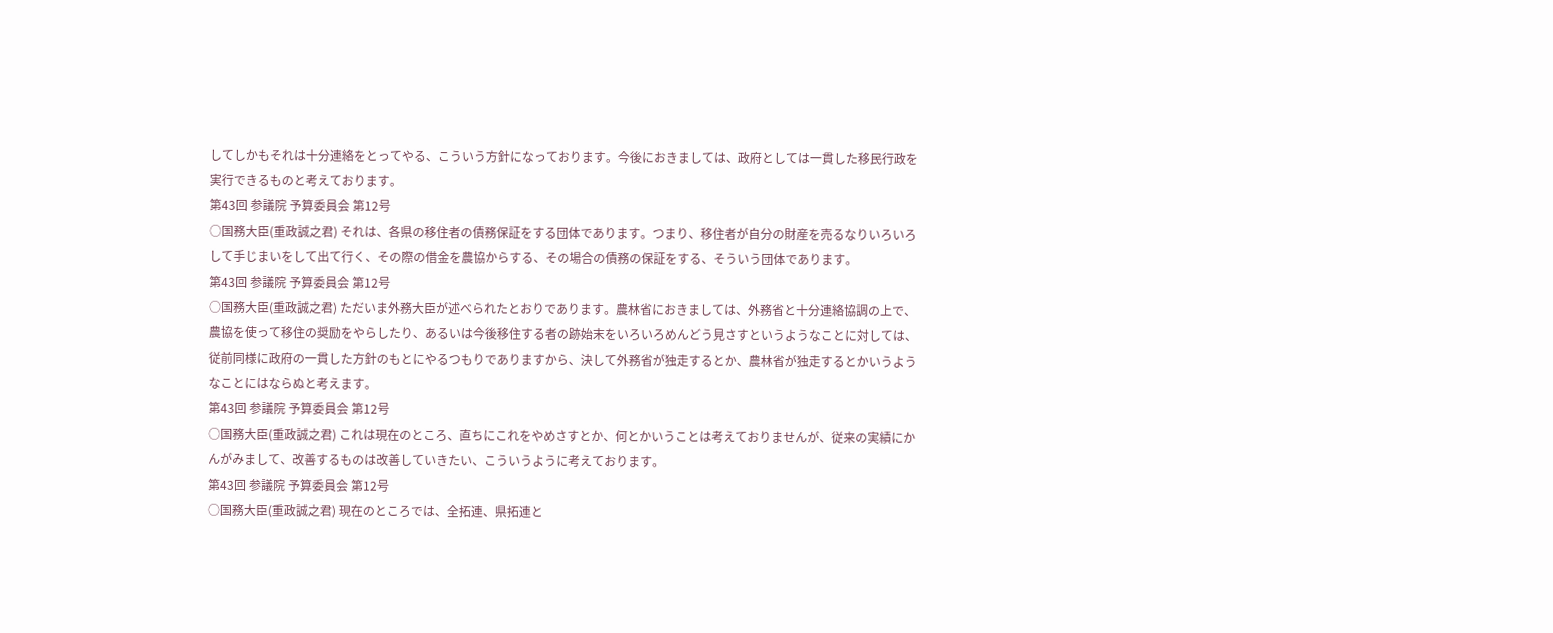してしかもそれは十分連絡をとってやる、こういう方針になっております。今後におきましては、政府としては一貫した移民行政を実行できるものと考えております。
第43回 参議院 予算委員会 第12号
○国務大臣(重政誠之君) それは、各県の移住者の債務保証をする団体であります。つまり、移住者が自分の財産を売るなりいろいろして手じまいをして出て行く、その際の借金を農協からする、その場合の債務の保証をする、そういう団体であります。
第43回 参議院 予算委員会 第12号
○国務大臣(重政誠之君) ただいま外務大臣が述べられたとおりであります。農林省におきましては、外務省と十分連絡協調の上で、農協を使って移住の奨励をやらしたり、あるいは今後移住する者の跡始末をいろいろめんどう見さすというようなことに対しては、従前同様に政府の一貫した方針のもとにやるつもりでありますから、決して外務省が独走するとか、農林省が独走するとかいうようなことにはならぬと考えます。
第43回 参議院 予算委員会 第12号
○国務大臣(重政誠之君) これは現在のところ、直ちにこれをやめさすとか、何とかいうことは考えておりませんが、従来の実績にかんがみまして、改善するものは改善していきたい、こういうように考えております。
第43回 参議院 予算委員会 第12号
○国務大臣(重政誠之君) 現在のところでは、全拓連、県拓連と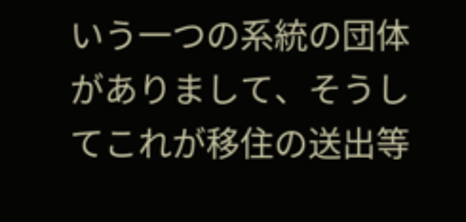いう一つの系統の団体がありまして、そうしてこれが移住の送出等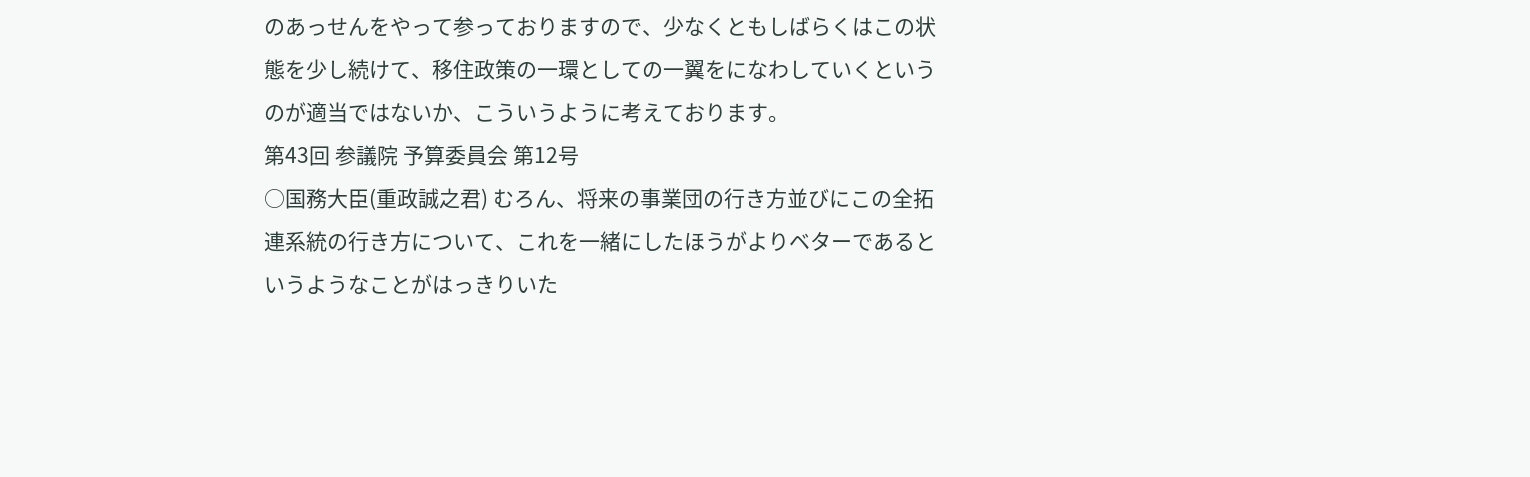のあっせんをやって参っておりますので、少なくともしばらくはこの状態を少し続けて、移住政策の一環としての一翼をになわしていくというのが適当ではないか、こういうように考えております。
第43回 参議院 予算委員会 第12号
○国務大臣(重政誠之君) むろん、将来の事業団の行き方並びにこの全拓連系統の行き方について、これを一緒にしたほうがよりベターであるというようなことがはっきりいた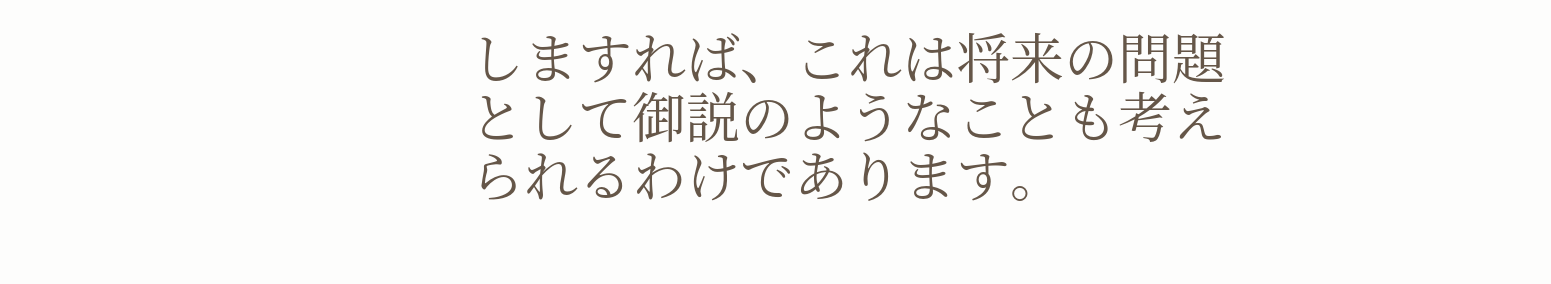しますれば、これは将来の問題として御説のようなことも考えられるわけであります。